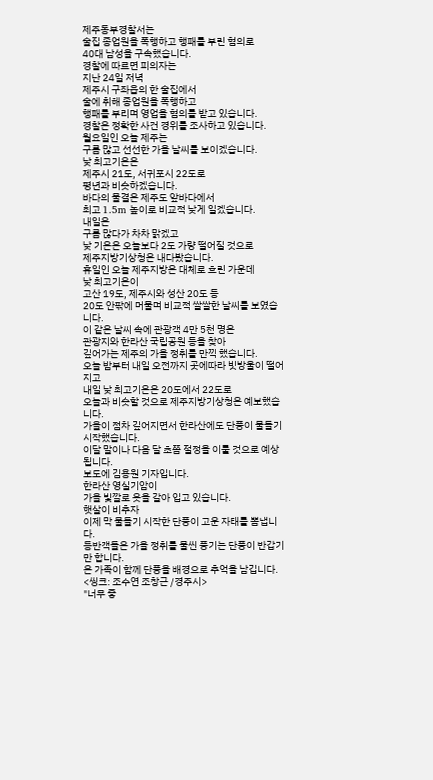제주동부경찰서는
술집 종업원을 폭행하고 행패를 부린 혐의로
40대 남성을 구속했습니다.
경찰에 따르면 피의자는
지난 24일 저녁
제주시 구좌읍의 한 술집에서
술에 취해 종업원을 폭행하고
행패를 부리며 영업을 혐의를 받고 있습니다.
경찰은 정확한 사건 경위를 조사하고 있습니다.
월요일인 오늘 제주는
구름 많고 선선한 가을 날씨를 보이겠습니다.
낮 최고기온은
제주시 21도, 서귀포시 22도로
평년과 비슷하겠습니다.
바다의 물결은 제주도 앞바다에서
최고 1.5m 높이로 비교적 낮게 일겠습니다.
내일은
구름 많다가 차차 맑겠고
낮 기온은 오늘보다 2도 가량 떨어질 것으로
제주지방기상청은 내다봤습니다.
휴일인 오늘 제주지방은 대체로 흐린 가운데
낮 최고기온이
고산 19도, 제주시와 성산 20도 등
20도 안팎에 머물며 비교적 쌀쌀한 날씨를 보였습니다.
이 같은 날씨 속에 관광객 4만 5천 명은
관광지와 한라산 국립공원 등을 찾아
깊어가는 제주의 가을 정취를 만끽 했습니다.
오늘 밤부터 내일 오전까지 곳에따라 빗방울이 떨어지고
내일 낮 최고기온은 20도에서 22도로
오늘과 비슷할 것으로 제주지방기상청은 예보했습니다.
가을이 점차 깊어지면서 한라산에도 단풍이 물들기 시작했습니다.
이달 말이나 다음 달 초쯤 절정을 이룰 것으로 예상됩니다.
보도에 김용원 기자입니다.
한라산 영실기암이
가을 빛깔로 옷을 갈아 입고 있습니다.
햇살이 비추자
이제 막 물들기 시작한 단풍이 고운 자태를 뽐냅니다.
등반객들은 가을 정취를 물씬 풍기는 단풍이 반갑기만 합니다.
온 가족이 함께 단풍을 배경으로 추억을 남깁니다.
<씽크: 조수연 조창근 /경주시>
"너무 좋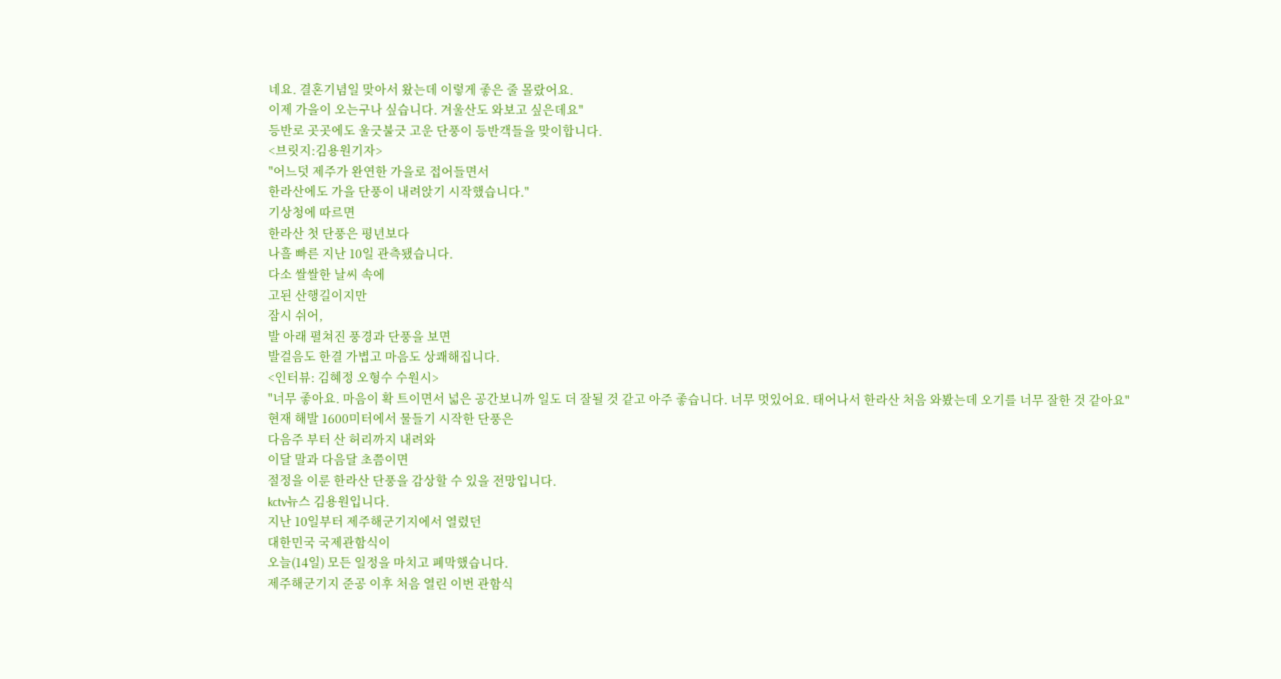네요. 결혼기념일 맞아서 왔는데 이렇게 좋은 줄 몰랐어요.
이제 가을이 오는구나 싶습니다. 겨울산도 와보고 싶은데요"
등반로 곳곳에도 울긋불긋 고운 단풍이 등반객들을 맞이합니다.
<브릿지:김용원기자>
"어느덧 제주가 완연한 가을로 접어들면서
한라산에도 가을 단풍이 내려앉기 시작했습니다."
기상청에 따르면
한라산 첫 단풍은 평년보다
나흘 빠른 지난 10일 관측됐습니다.
다소 쌀쌀한 날씨 속에
고된 산행길이지만
잠시 쉬어,
발 아래 펼쳐진 풍경과 단풍을 보면
발걸음도 한결 가볍고 마음도 상쾌해집니다.
<인터뷰: 김혜정 오형수 수원시>
"너무 좋아요. 마음이 확 트이면서 넓은 공간보니까 일도 더 잘될 것 같고 아주 좋습니다. 너무 멋있어요. 태어나서 한라산 처음 와봤는데 오기를 너무 잘한 것 같아요"
현재 해발 1600미터에서 물들기 시작한 단풍은
다음주 부터 산 허리까지 내려와
이달 말과 다음달 초쯤이면
절정을 이룬 한라산 단풍을 감상할 수 있을 전망입니다.
kctv뉴스 김용원입니다.
지난 10일부터 제주해군기지에서 열렸던
대한민국 국제관함식이
오늘(14일) 모든 일정을 마치고 폐막했습니다.
제주해군기지 준공 이후 처음 열린 이번 관함식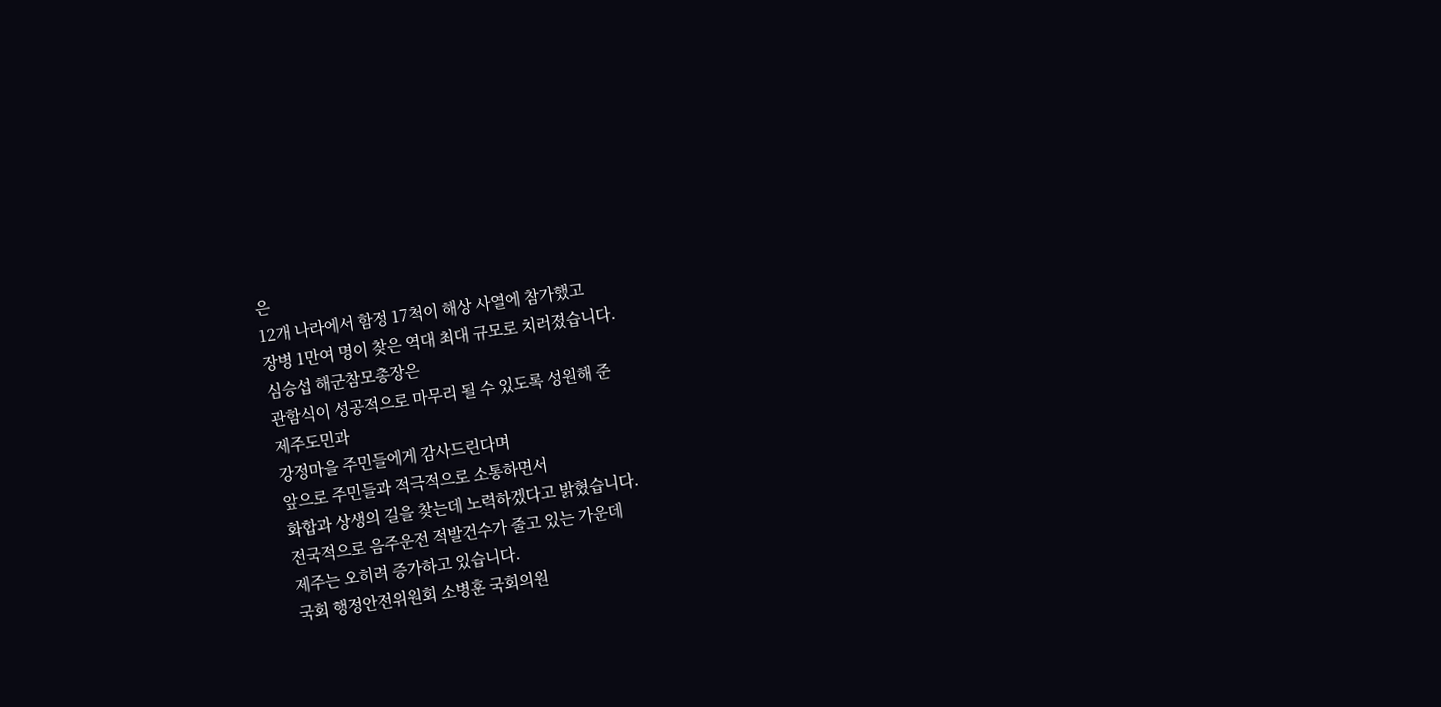은
12개 나라에서 함정 17척이 해상 사열에 참가했고
장병 1만여 명이 찾은 역대 최대 규모로 치러졌습니다.
심승섭 해군참모총장은
관함식이 성공적으로 마무리 될 수 있도록 성원해 준
제주도민과
강정마을 주민들에게 감사드린다며
앞으로 주민들과 적극적으로 소통하면서
화합과 상생의 길을 찾는데 노력하겠다고 밝혔습니다.
전국적으로 음주운전 적발건수가 줄고 있는 가운데
제주는 오히려 증가하고 있습니다.
국회 행정안전위원회 소병훈 국회의원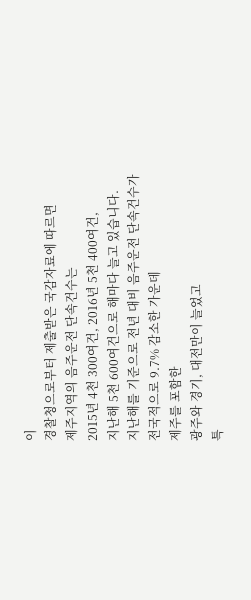이
경찰청으로부터 제출받은 국감자료에 따르면
제주지역의 음주운전 단속건수는
2015년 4천 300여건, 2016년 5천 400여건,
지난해 5천 600여건으로 해마다 늘고 있습니다.
지난해를 기준으로 전년 대비 음주운전 단속건수가
전국적으로 9.7% 감소한 가운데
제주를 포함한
광주와 경기, 대전만이 늘었고
특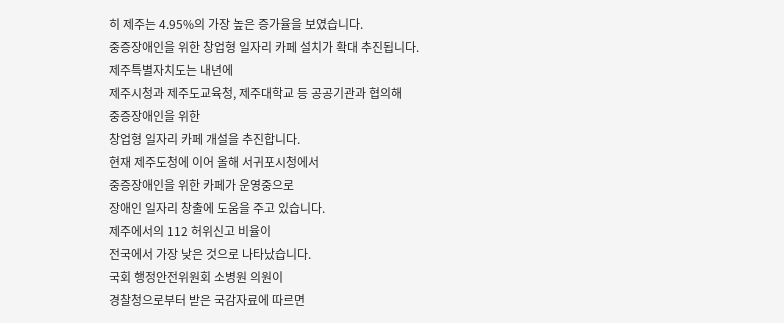히 제주는 4.95%의 가장 높은 증가율을 보였습니다.
중증장애인을 위한 창업형 일자리 카페 설치가 확대 추진됩니다.
제주특별자치도는 내년에
제주시청과 제주도교육청, 제주대학교 등 공공기관과 협의해
중증장애인을 위한
창업형 일자리 카페 개설을 추진합니다.
현재 제주도청에 이어 올해 서귀포시청에서
중증장애인을 위한 카페가 운영중으로
장애인 일자리 창출에 도움을 주고 있습니다.
제주에서의 112 허위신고 비율이
전국에서 가장 낮은 것으로 나타났습니다.
국회 행정안전위원회 소병원 의원이
경찰청으로부터 받은 국감자료에 따르면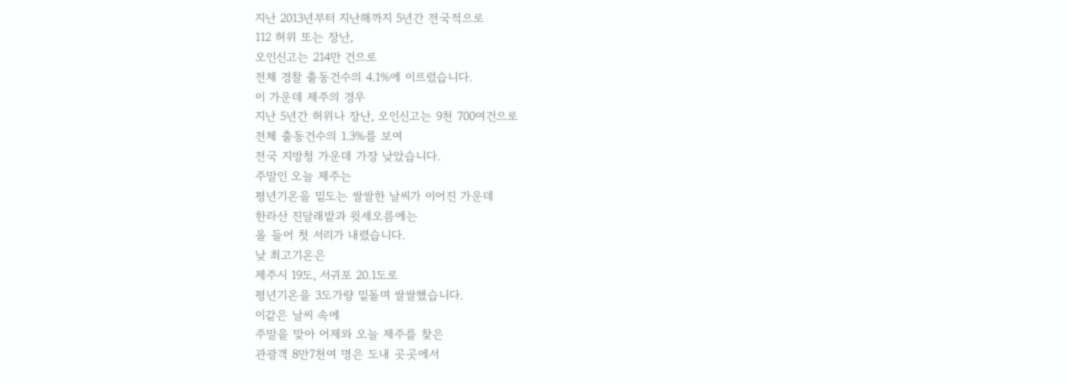지난 2013년부터 지난해까지 5년간 전국적으로
112 허위 또는 장난,
오인신고는 214만 건으로
전체 경찰 출동건수의 4.1%에 이르렀습니다.
이 가운데 제주의 경우
지난 5년간 허위나 장난, 오인신고는 9천 700여건으로
전체 출동건수의 1.3%를 보여
전국 지방청 가운데 가장 낮았습니다.
주말인 오늘 제주는
평년기온을 밑도는 쌀쌀한 날씨가 이어진 가운데
한라산 진달래밭과 윗세오름에는
올 들어 첫 서리가 내렸습니다.
낮 최고기온은
제주시 19도, 서귀포 20.1도로
평년기온을 3도가량 밑돌며 쌀쌀했습니다.
이같은 날씨 속에
주말을 맞아 어제와 오늘 제주를 찾은
관광객 8만7천여 명은 도내 곳곳에서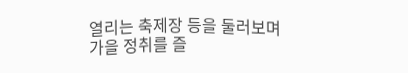열리는 축제장 등을 둘러보며
가을 정취를 즐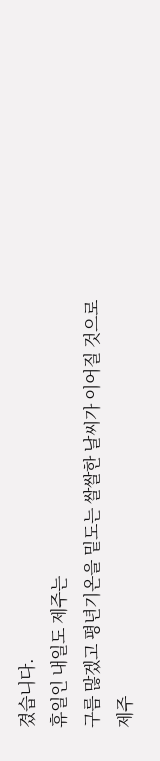겼습니다.
휴일인 내일도 제주는
구름 많겠고 평년기온을 밑도는 쌀쌀한 날씨가 이어질 것으로
제주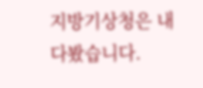지방기상청은 내다봤습니다.